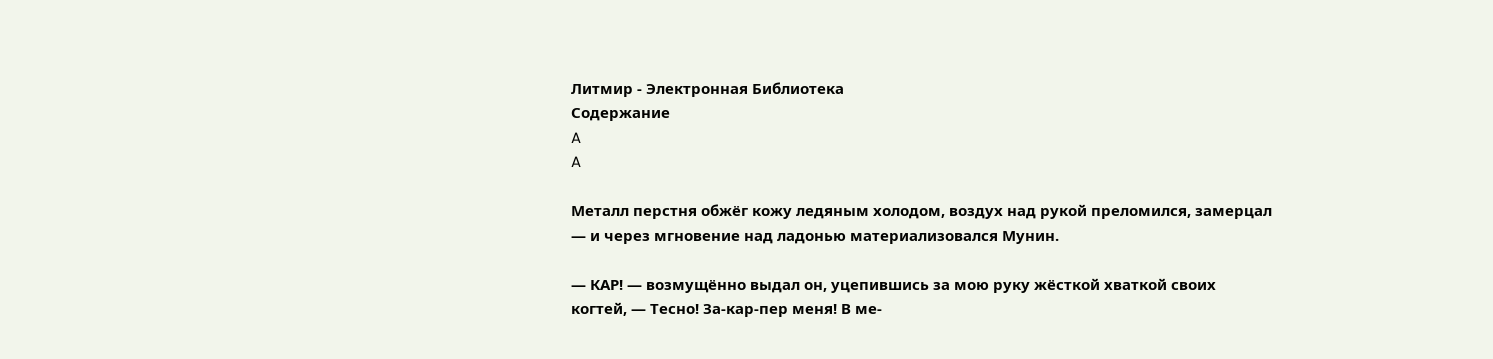Литмир - Электронная Библиотека
Содержание
A
A

Металл перстня обжёг кожу ледяным холодом, воздух над рукой преломился, замерцал — и через мгновение над ладонью материализовался Мунин.

— КАР! — возмущённо выдал он, уцепившись за мою руку жёсткой хваткой своих когтей, — Тесно! За-кар-пер меня! В ме-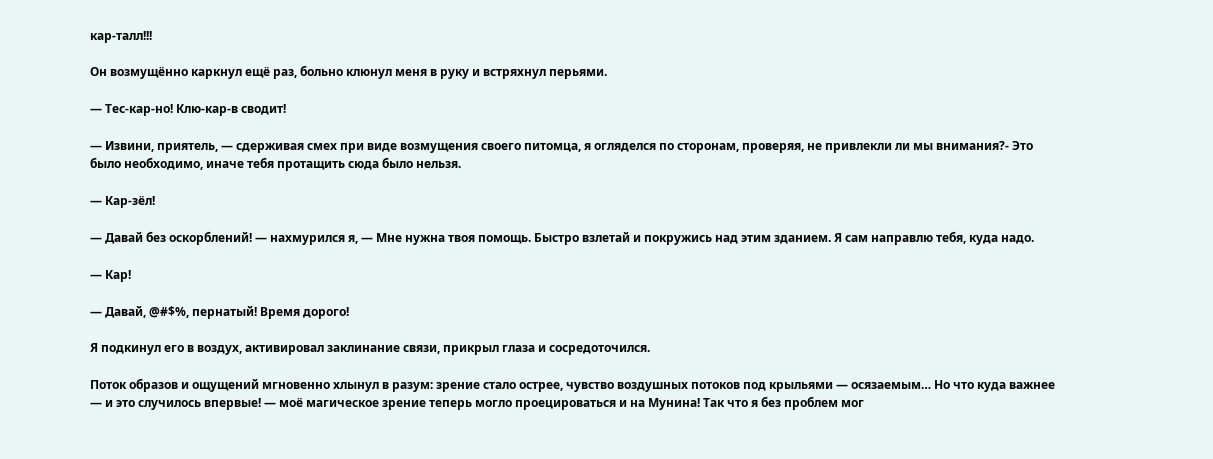кар-талл!!!

Он возмущённо каркнул ещё раз, больно клюнул меня в руку и встряхнул перьями.

— Тес-кар-но! Клю-кар-в сводит!

— Извини, приятель, — сдерживая смех при виде возмущения своего питомца, я огляделся по сторонам, проверяя, не привлекли ли мы внимания?- Это было необходимо, иначе тебя протащить сюда было нельзя.

— Кар-зёл!

— Давай без оскорблений! — нахмурился я, — Мне нужна твоя помощь. Быстро взлетай и покружись над этим зданием. Я сам направлю тебя, куда надо.

— Кар!

— Давай, @#$%, пернатый! Время дорого!

Я подкинул его в воздух, активировал заклинание связи, прикрыл глаза и сосредоточился.

Поток образов и ощущений мгновенно хлынул в разум: зрение стало острее, чувство воздушных потоков под крыльями — осязаемым… Но что куда важнее — и это случилось впервые! — моё магическое зрение теперь могло проецироваться и на Мунина! Так что я без проблем мог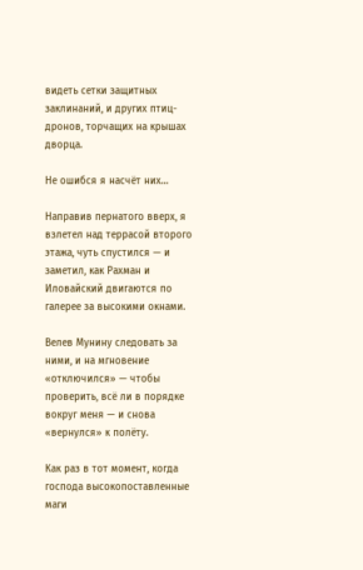видеть сетки защитных заклинаний, и других птиц-дронов, торчащих на крышах дворца.

Не ошибся я насчёт них…

Направив пернатого вверх, я взлетел над террасой второго этажа, чуть спустился — и заметил, как Рахман и Иловайский двигаются по галерее за высокими окнами.

Велев Мунину следовать за ними, и на мгновение «отключился» — чтобы проверить, всё ли в порядке вокруг меня — и снова «вернулся» к полёту.

Как раз в тот момент, когда господа высокопоставленные маги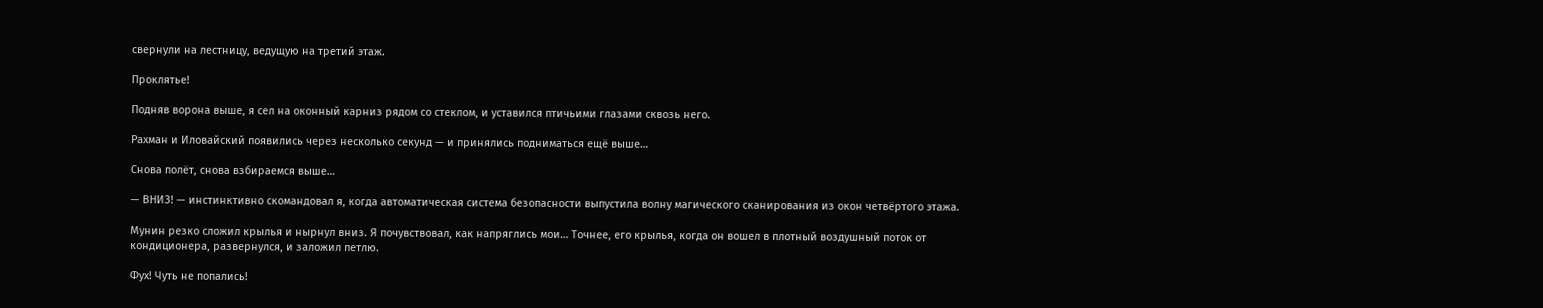свернули на лестницу, ведущую на третий этаж.

Проклятье!

Подняв ворона выше, я сел на оконный карниз рядом со стеклом, и уставился птичьими глазами сквозь него.

Рахман и Иловайский появились через несколько секунд — и принялись подниматься ещё выше…

Снова полёт, снова взбираемся выше…

— ВНИЗ! — инстинктивно скомандовал я, когда автоматическая система безопасности выпустила волну магического сканирования из окон четвёртого этажа.

Мунин резко сложил крылья и нырнул вниз. Я почувствовал, как напряглись мои… Точнее, его крылья, когда он вошел в плотный воздушный поток от кондиционера, развернулся, и заложил петлю.

Фух! Чуть не попались!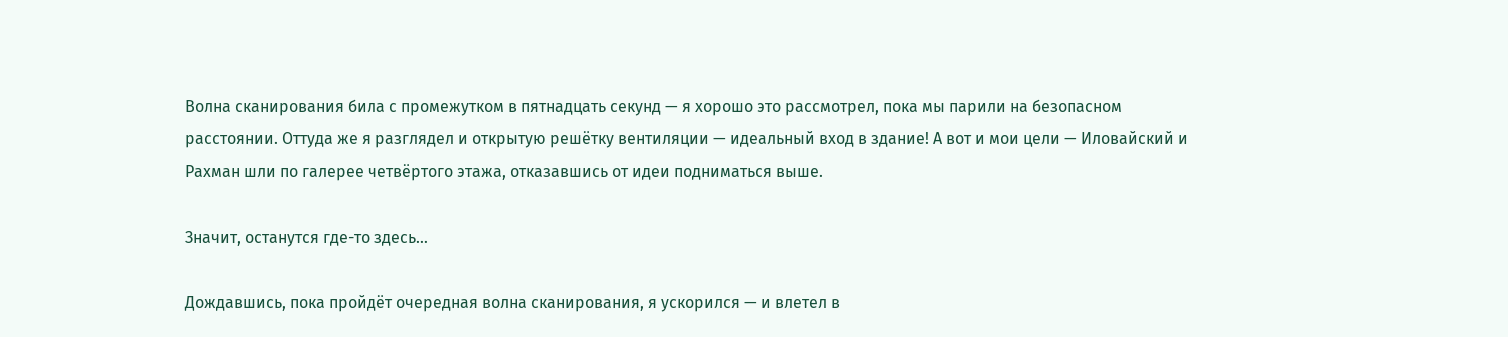Волна сканирования била с промежутком в пятнадцать секунд — я хорошо это рассмотрел, пока мы парили на безопасном расстоянии. Оттуда же я разглядел и открытую решётку вентиляции — идеальный вход в здание! А вот и мои цели — Иловайский и Рахман шли по галерее четвёртого этажа, отказавшись от идеи подниматься выше.

Значит, останутся где-то здесь…

Дождавшись, пока пройдёт очередная волна сканирования, я ускорился — и влетел в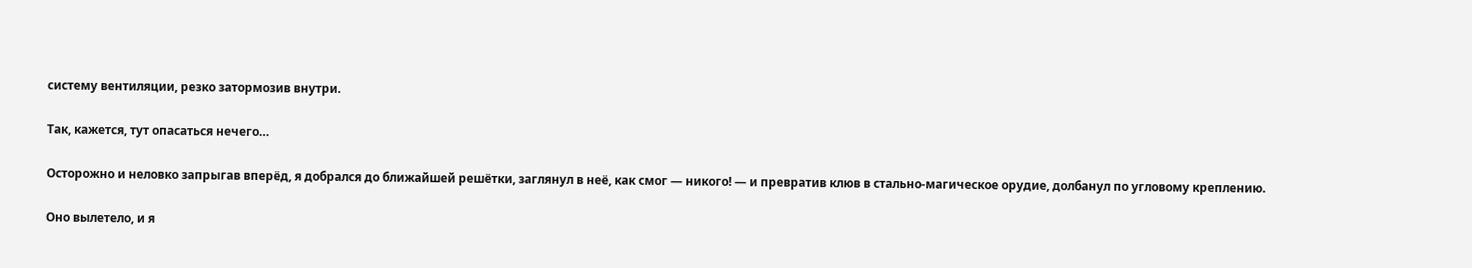систему вентиляции, резко затормозив внутри.

Так, кажется, тут опасаться нечего…

Осторожно и неловко запрыгав вперёд, я добрался до ближайшей решётки, заглянул в неё, как смог — никого! — и превратив клюв в стально-магическое орудие, долбанул по угловому креплению.

Оно вылетело, и я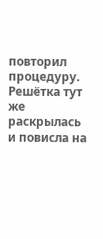повторил процедуру. Решётка тут же раскрылась и повисла на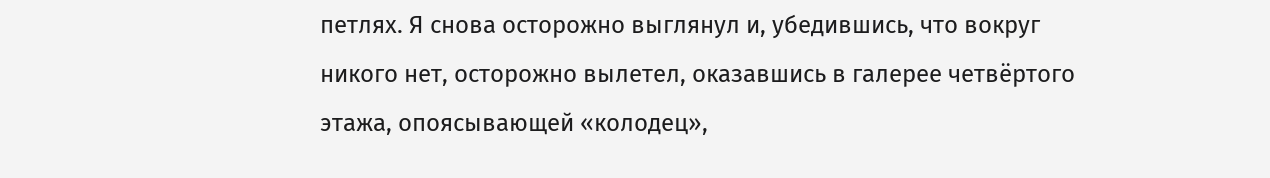петлях. Я снова осторожно выглянул и, убедившись, что вокруг никого нет, осторожно вылетел, оказавшись в галерее четвёртого этажа, опоясывающей «колодец»,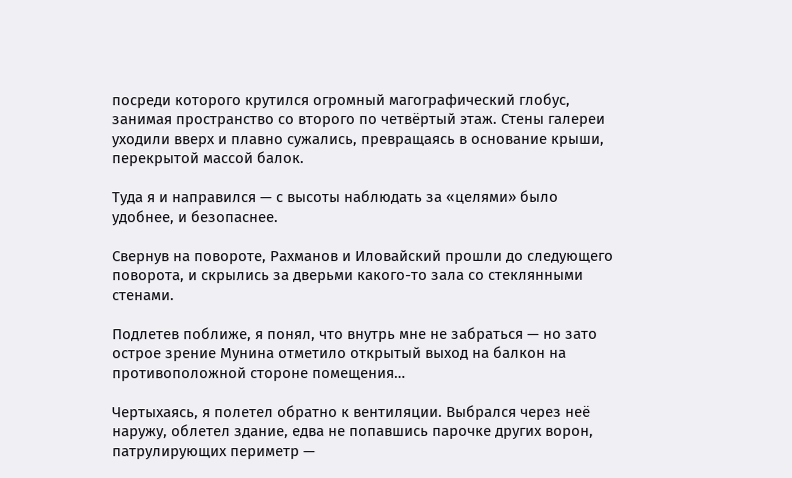посреди которого крутился огромный магографический глобус, занимая пространство со второго по четвёртый этаж. Стены галереи уходили вверх и плавно сужались, превращаясь в основание крыши, перекрытой массой балок.

Туда я и направился — с высоты наблюдать за «целями» было удобнее, и безопаснее.

Свернув на повороте, Рахманов и Иловайский прошли до следующего поворота, и скрылись за дверьми какого-то зала со стеклянными стенами.

Подлетев поближе, я понял, что внутрь мне не забраться — но зато острое зрение Мунина отметило открытый выход на балкон на противоположной стороне помещения…

Чертыхаясь, я полетел обратно к вентиляции. Выбрался через неё наружу, облетел здание, едва не попавшись парочке других ворон, патрулирующих периметр —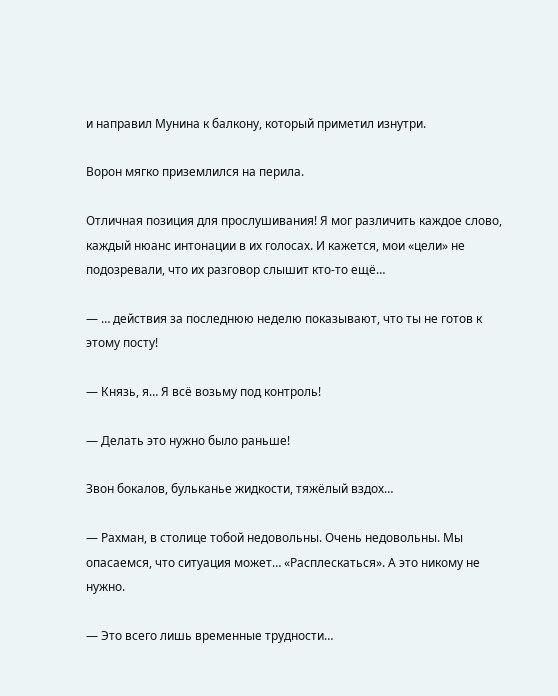и направил Мунина к балкону, который приметил изнутри.

Ворон мягко приземлился на перила.

Отличная позиция для прослушивания! Я мог различить каждое слово, каждый нюанс интонации в их голосах. И кажется, мои «цели» не подозревали, что их разговор слышит кто-то ещё…

— … действия за последнюю неделю показывают, что ты не готов к этому посту!

— Князь, я… Я всё возьму под контроль!

— Делать это нужно было раньше!

Звон бокалов, бульканье жидкости, тяжёлый вздох…

— Рахман, в столице тобой недовольны. Очень недовольны. Мы опасаемся, что ситуация может… «Расплескаться». А это никому не нужно.

— Это всего лишь временные трудности…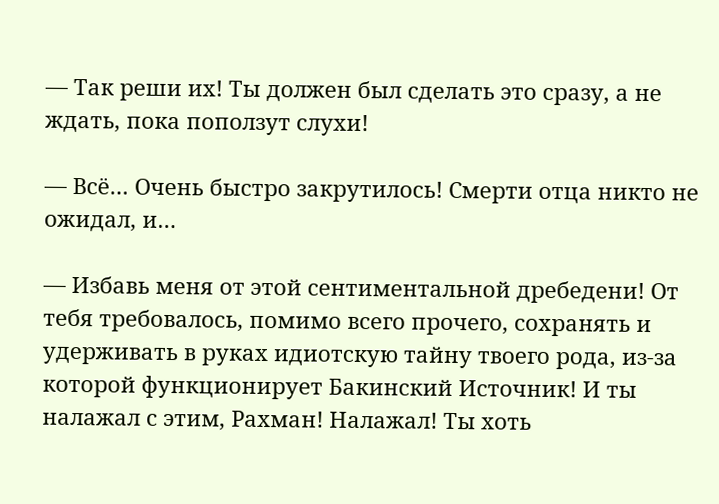— Так реши их! Ты должен был сделать это сразу, а не ждать, пока поползут слухи!

— Всё… Очень быстро закрутилось! Смерти отца никто не ожидал, и…

— Избавь меня от этой сентиментальной дребедени! От тебя требовалось, помимо всего прочего, сохранять и удерживать в руках идиотскую тайну твоего рода, из-за которой функционирует Бакинский Источник! И ты налажал с этим, Рахман! Налажал! Ты хоть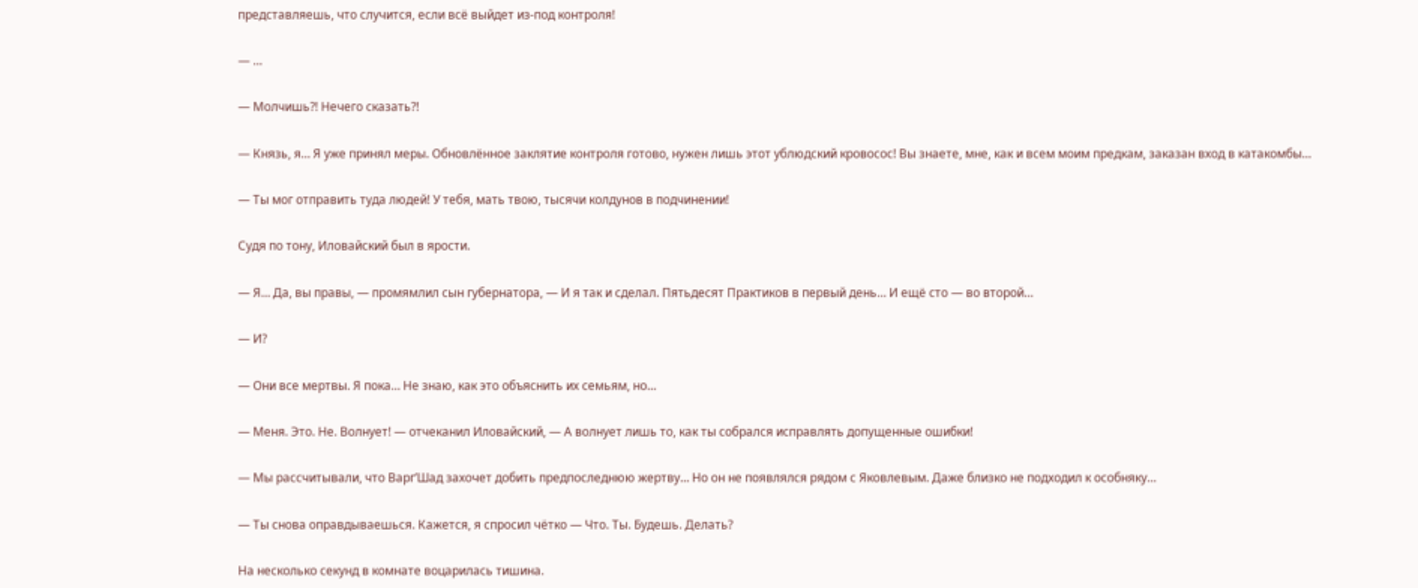представляешь, что случится, если всё выйдет из-под контроля!

— …

— Молчишь⁈ Нечего сказать⁈

— Князь, я… Я уже принял меры. Обновлённое заклятие контроля готово, нужен лишь этот ублюдский кровосос! Вы знаете, мне, как и всем моим предкам, заказан вход в катакомбы…

— Ты мог отправить туда людей! У тебя, мать твою, тысячи колдунов в подчинении!

Судя по тону, Иловайский был в ярости.

— Я… Да, вы правы, — промямлил сын губернатора, — И я так и сделал. Пятьдесят Практиков в первый день… И ещё сто — во второй…

— И?

— Они все мертвы. Я пока… Не знаю, как это объяснить их семьям, но…

— Меня. Это. Не. Волнует! — отчеканил Иловайский, — А волнует лишь то, как ты собрался исправлять допущенные ошибки!

— Мы рассчитывали, что Варг’Шад захочет добить предпоследнюю жертву… Но он не появлялся рядом с Яковлевым. Даже близко не подходил к особняку…

— Ты снова оправдываешься. Кажется, я спросил чётко — Что. Ты. Будешь. Делать?

На несколько секунд в комнате воцарилась тишина.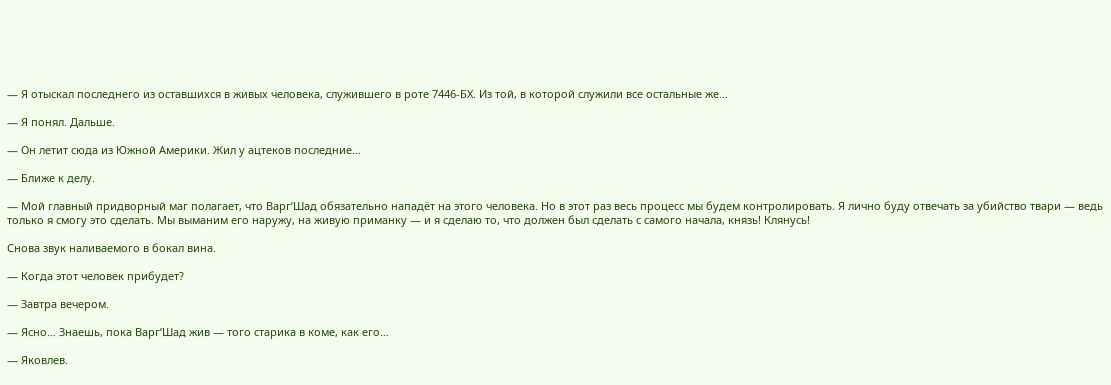— Я отыскал последнего из оставшихся в живых человека, служившего в роте 7446-БХ. Из той, в которой служили все остальные же…

— Я понял. Дальше.

— Он летит сюда из Южной Америки. Жил у ацтеков последние…

— Ближе к делу.

— Мой главный придворный маг полагает, что Варг’Шад обязательно нападёт на этого человека. Но в этот раз весь процесс мы будем контролировать. Я лично буду отвечать за убийство твари — ведь только я смогу это сделать. Мы выманим его наружу, на живую приманку — и я сделаю то, что должен был сделать с самого начала, князь! Клянусь!

Снова звук наливаемого в бокал вина.

— Когда этот человек прибудет?

— Завтра вечером.

— Ясно… Знаешь, пока Варг’Шад жив — того старика в коме, как его…

— Яковлев.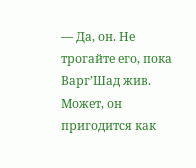— Да, он. Не трогайте его, пока Варг’Шад жив. Может, он пригодится как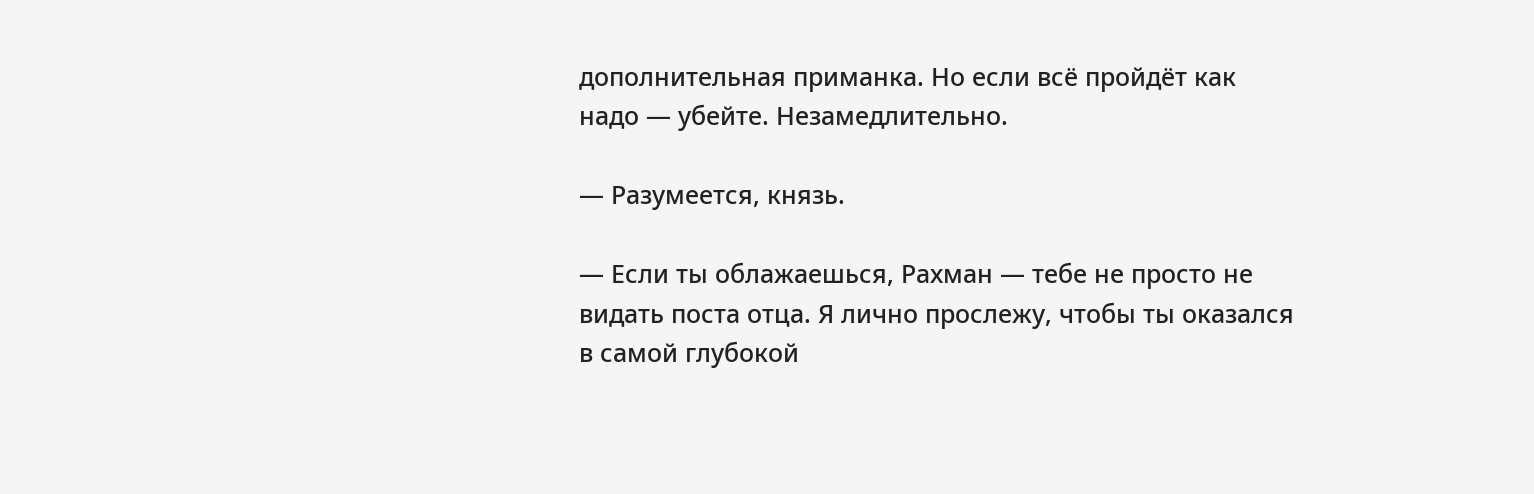дополнительная приманка. Но если всё пройдёт как надо — убейте. Незамедлительно.

— Разумеется, князь.

— Если ты облажаешься, Рахман — тебе не просто не видать поста отца. Я лично прослежу, чтобы ты оказался в самой глубокой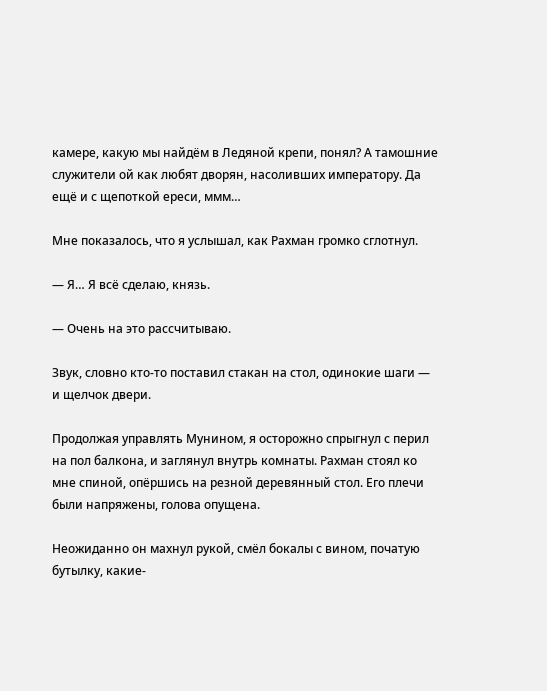камере, какую мы найдём в Ледяной крепи, понял? А тамошние служители ой как любят дворян, насоливших императору. Да ещё и с щепоткой ереси, ммм…

Мне показалось, что я услышал, как Рахман громко сглотнул.

— Я… Я всё сделаю, князь.

— Очень на это рассчитываю.

Звук, словно кто-то поставил стакан на стол, одинокие шаги — и щелчок двери.

Продолжая управлять Мунином, я осторожно спрыгнул с перил на пол балкона, и заглянул внутрь комнаты. Рахман стоял ко мне спиной, опёршись на резной деревянный стол. Его плечи были напряжены, голова опущена.

Неожиданно он махнул рукой, смёл бокалы с вином, початую бутылку, какие-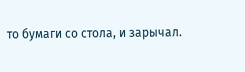то бумаги со стола, и зарычал.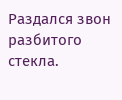Раздался звон разбитого стекла.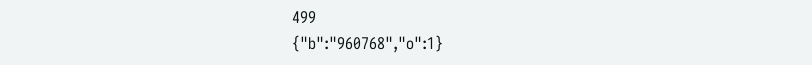499
{"b":"960768","o":1}